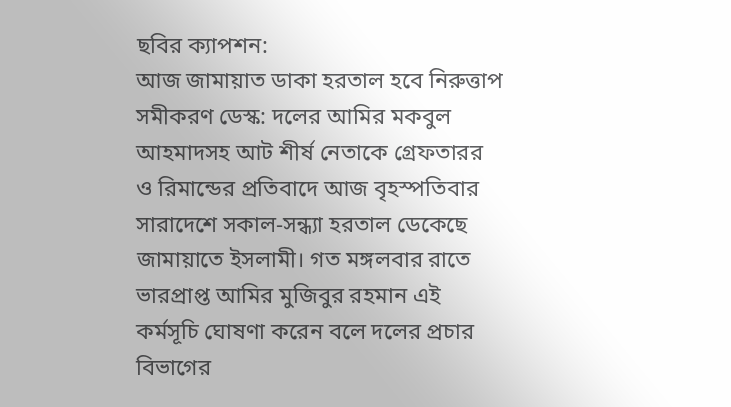ছবির ক্যাপশন:
আজ জামায়াত ডাকা হরতাল হবে নিরুত্তাপ
সমীকরণ ডেস্ক: দলের আমির মকবুল আহমাদসহ আট শীর্ষ নেতাকে গ্রেফতারর ও রিমান্ডের প্রতিবাদে আজ বৃহস্পতিবার সারাদেশে সকাল-সন্ধ্যা হরতাল ডেকেছে জামায়াতে ইসলামী। গত মঙ্গলবার রাতে ভারপ্রাপ্ত আমির মুজিবুর রহমান এই কর্মসূচি ঘোষণা করেন বলে দলের প্রচার বিভাগের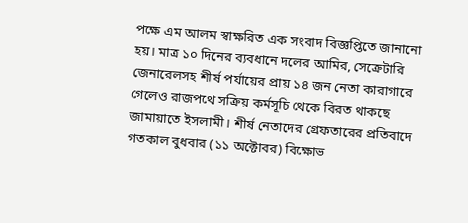পক্ষে এম আলম স্বাক্ষরিত এক সংবাদ বিজ্ঞপ্তিতে জানানো হয়। মাত্র ১০ দিনের ব্যবধানে দলের আমির, সেক্রেটারি জেনারেলসহ শীর্ষ পর্যায়ের প্রায় ১৪ জন নেতা কারাগারে গেলেও রাজপথে সক্রিয় কর্মসূচি থেকে বিরত থাকছে জামায়াতে ইসলামী। শীর্ষ নেতাদের গ্রেফতারের প্রতিবাদে গতকাল বুধবার (১১ অক্টোবর) বিক্ষোভ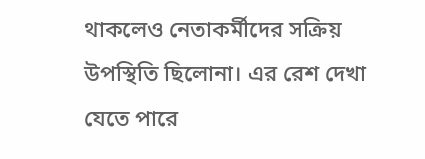থাকলেও নেতাকর্মীদের সক্রিয় উপস্থিতি ছিলোনা। এর রেশ দেখা যেতে পারে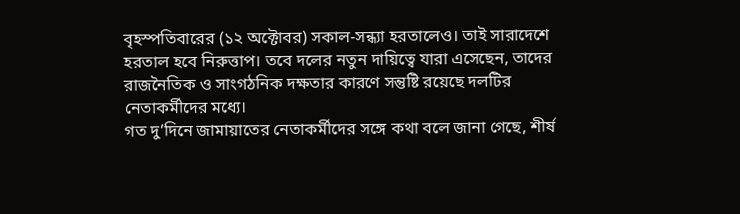বৃহস্পতিবারের (১২ অক্টোবর) সকাল-সন্ধ্যা হরতালেও। তাই সারাদেশে হরতাল হবে নিরুত্তাপ। তবে দলের নতুন দায়িত্বে যারা এসেছেন, তাদের রাজনৈতিক ও সাংগঠনিক দক্ষতার কারণে সন্তুষ্টি রয়েছে দলটির নেতাকর্মীদের মধ্যে।
গত দু’দিনে জামায়াতের নেতাকর্মীদের সঙ্গে কথা বলে জানা গেছে, শীর্ষ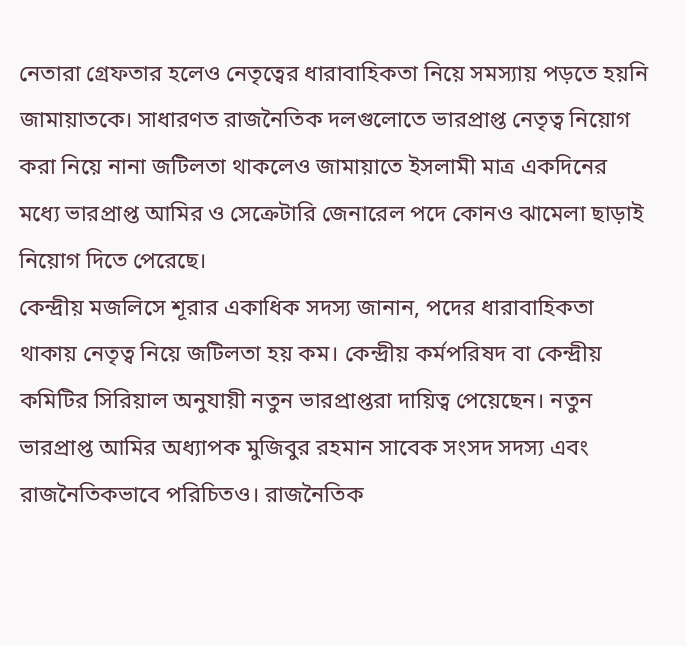নেতারা গ্রেফতার হলেও নেতৃত্বের ধারাবাহিকতা নিয়ে সমস্যায় পড়তে হয়নি জামায়াতকে। সাধারণত রাজনৈতিক দলগুলোতে ভারপ্রাপ্ত নেতৃত্ব নিয়োগ করা নিয়ে নানা জটিলতা থাকলেও জামায়াতে ইসলামী মাত্র একদিনের মধ্যে ভারপ্রাপ্ত আমির ও সেক্রেটারি জেনারেল পদে কোনও ঝামেলা ছাড়াই নিয়োগ দিতে পেরেছে।
কেন্দ্রীয় মজলিসে শূরার একাধিক সদস্য জানান, পদের ধারাবাহিকতা থাকায় নেতৃত্ব নিয়ে জটিলতা হয় কম। কেন্দ্রীয় কর্মপরিষদ বা কেন্দ্রীয় কমিটির সিরিয়াল অনুযায়ী নতুন ভারপ্রাপ্তরা দায়িত্ব পেয়েছেন। নতুন ভারপ্রাপ্ত আমির অধ্যাপক মুজিবুর রহমান সাবেক সংসদ সদস্য এবং রাজনৈতিকভাবে পরিচিতও। রাজনৈতিক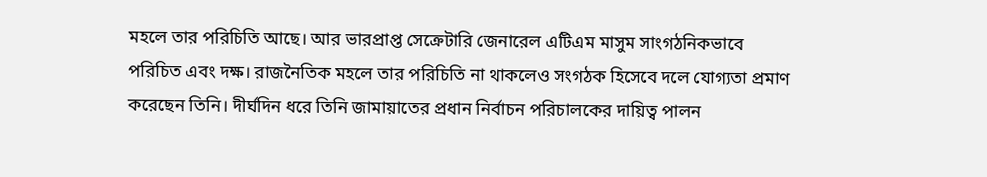মহলে তার পরিচিতি আছে। আর ভারপ্রাপ্ত সেক্রেটারি জেনারেল এটিএম মাসুম সাংগঠনিকভাবে পরিচিত এবং দক্ষ। রাজনৈতিক মহলে তার পরিচিতি না থাকলেও সংগঠক হিসেবে দলে যোগ্যতা প্রমাণ করেছেন তিনি। দীর্ঘদিন ধরে তিনি জামায়াতের প্রধান নির্বাচন পরিচালকের দায়িত্ব পালন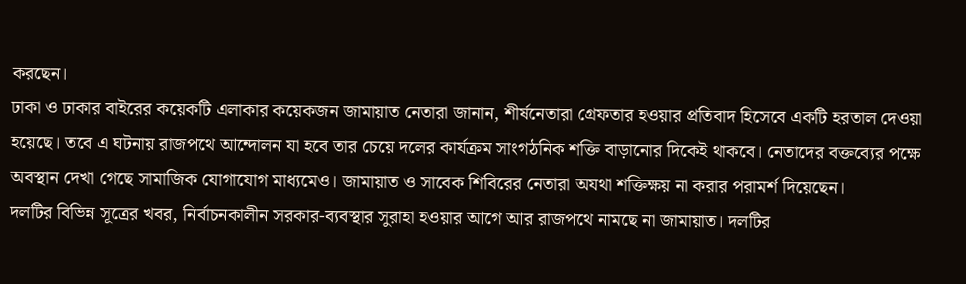করছেন।
ঢাকা ও ঢাকার বাইরের কয়েকটি এলাকার কয়েকজন জামায়াত নেতারা জানান, শীর্ষনেতারা গ্রেফতার হওয়ার প্রতিবাদ হিসেবে একটি হরতাল দেওয়া হয়েছে। তবে এ ঘটনায় রাজপথে আন্দোলন যা হবে তার চেয়ে দলের কার্যক্রম সাংগঠনিক শক্তি বাড়ানোর দিকেই থাকবে। নেতাদের বক্তব্যের পক্ষে অবস্থান দেখা গেছে সামাজিক যোগাযোগ মাধ্যমেও। জামায়াত ও সাবেক শিবিরের নেতারা অযথা শক্তিক্ষয় না করার পরামর্শ দিয়েছেন।
দলটির বিভিন্ন সূত্রের খবর, নির্বাচনকালীন সরকার-ব্যবস্থার সুরাহা হওয়ার আগে আর রাজপথে নামছে না জামায়াত। দলটির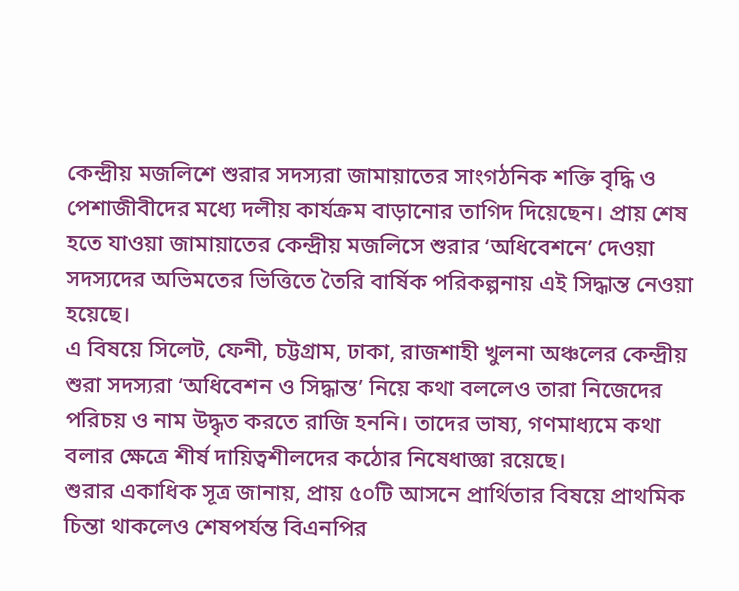কেন্দ্রীয় মজলিশে শুরার সদস্যরা জামায়াতের সাংগঠনিক শক্তি বৃদ্ধি ও পেশাজীবীদের মধ্যে দলীয় কার্যক্রম বাড়ানোর তাগিদ দিয়েছেন। প্রায় শেষ হতে যাওয়া জামায়াতের কেন্দ্রীয় মজলিসে শুরার ‘অধিবেশনে’ দেওয়া সদস্যদের অভিমতের ভিত্তিতে তৈরি বার্ষিক পরিকল্পনায় এই সিদ্ধান্ত নেওয়া হয়েছে।
এ বিষয়ে সিলেট, ফেনী, চট্টগ্রাম, ঢাকা, রাজশাহী খুলনা অঞ্চলের কেন্দ্রীয় শুরা সদস্যরা ‘অধিবেশন ও সিদ্ধান্ত’ নিয়ে কথা বললেও তারা নিজেদের পরিচয় ও নাম উদ্ধৃত করতে রাজি হননি। তাদের ভাষ্য, গণমাধ্যমে কথা বলার ক্ষেত্রে শীর্ষ দায়িত্বশীলদের কঠোর নিষেধাজ্ঞা রয়েছে।
শুরার একাধিক সূত্র জানায়, প্রায় ৫০টি আসনে প্রার্থিতার বিষয়ে প্রাথমিক চিন্তা থাকলেও শেষপর্যন্ত বিএনপির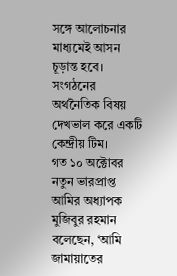সঙ্গে আলোচনার মাধ্যমেই আসন চূড়ান্ত হবে। সংগঠনের অর্থনৈতিক বিষয় দেখভাল করে একটি কেন্দ্রীয় টিম।
গত ১০ অক্টোবর নতুন ভারপ্রাপ্ত আমির অধ্যাপক মুজিবুর রহমান বলেছেন, ‘আমি জামায়াতের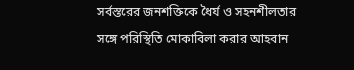সর্বস্তরের জনশক্তিকে ধৈর্য ও সহনশীলতার সঙ্গে পরিস্থিতি মোকাবিলা করার আহবান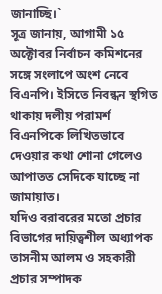জানাচ্ছি।`
সূত্র জানায়, আগামী ১৫ অক্টোবর নির্বাচন কমিশনের সঙ্গে সংলাপে অংশ নেবে বিএনপি। ইসিতে নিবন্ধন স্থগিত থাকায় দলীয় পরামর্শ বিএনপিকে লিখিতভাবে দেওয়ার কথা শোনা গেলেও আপাতত সেদিকে যাচ্ছে না জামায়াত।
যদিও বরাবরের মতো প্রচার বিভাগের দায়িত্বশীল অধ্যাপক তাসনীম আলম ও সহকারী প্রচার সম্পাদক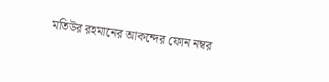মতিউর রহমানের আকন্দের ফোন নম্বর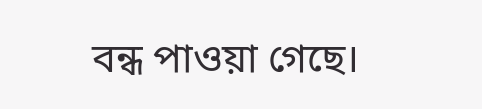বন্ধ পাওয়া গেছে।